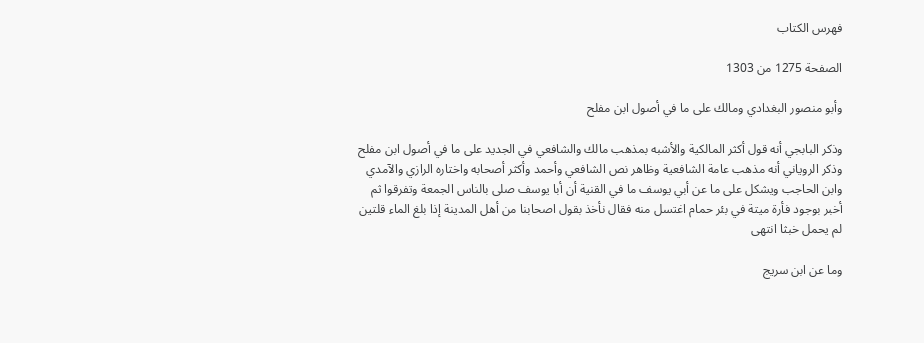فهرس الكتاب

الصفحة 1275 من 1303

وأبو منصور البغدادي ومالك على ما في أصول ابن مفلح

وذكر البابجي أنه قول أكثر المالكية والأشبه بمذهب مالك والشافعي في الجديد على ما في أصول ابن مفلح وذكر الروياني أنه مذهب عامة الشافعية وظاهر نص الشافعي وأحمد وأكثر أصحابه واختاره الرازي والآمدي وابن الحاجب ويشكل على ما عن أبي يوسف ما في القنية أن أبا يوسف صلى بالناس الجمعة وتفرقوا ثم أخبر بوجود فأرة ميتة في بئر حمام اغتسل منه فقال نأخذ بقول اصحابنا من أهل المدينة إذا بلغ الماء قلتين لم يحمل خبثا انتهى

وما عن ابن سريج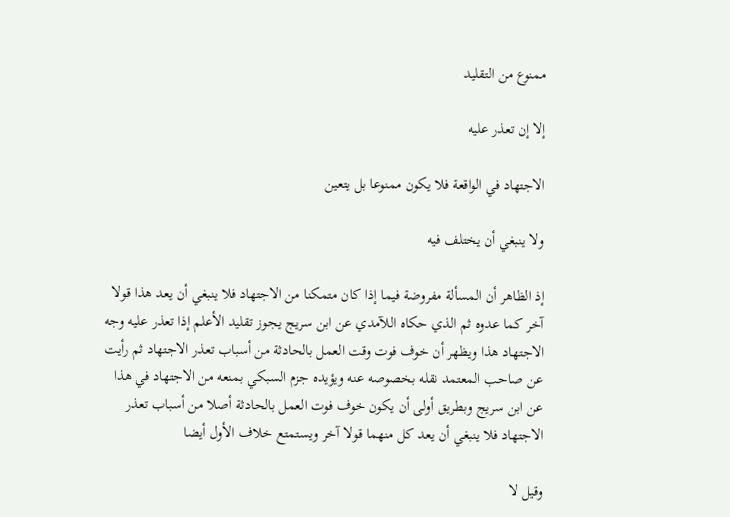ممنوع من التقليد

إلا إن تعذر عليه

الاجتهاد في الواقعة فلا يكون ممنوعا بل يتعين

ولا ينبغي أن يختلف فيه

إذ الظاهر أن المسألة مفروضة فيما إذا كان متمكنا من الاجتهاد فلا ينبغي أن يعد هذا قولا آخر كما عدوه ثم الذي حكاه اللآمدي عن ابن سريج يجوز تقليد الأعلم إذا تعذر عليه وجه الاجتهاد هذا ويظهر أن خوف فوت وقت العمل بالحادثة من أسباب تعذر الاجتهاد ثم رأيت عن صاحب المعتمد نقله بخصوصه عنه ويؤيده جزم السبكي بمنعه من الاجتهاد في هذا عن ابن سريج وبطريق أولى أن يكون خوف فوت العمل بالحادثة أصلا من أسباب تعذر الاجتهاد فلا ينبغي أن يعد كل منهما قولا آخر ويستمتع خلاف الأول أيضا

وقيل لا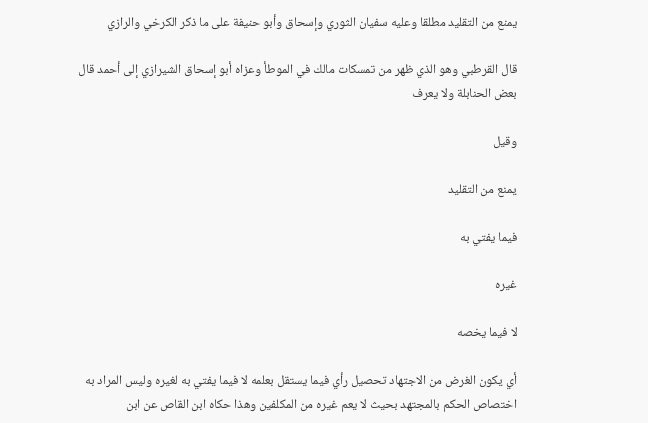يمنع من التقليد مطلقا وعليه سفيان الثوري وإسحاق وأبو حنيفة على ما ذكر الكرخي والرازي

قال القرطبي وهو الذي ظهر من تمسكات مالك في الموطأ وعزاه أبو إسحاق الشيرازي إلى أحمد قال بعض الحنابلة ولا يعرف

وقيل

يمنع من التقليد

فيما يفتي به

غيره

لا فيما يخصه

أي يكون الغرض من الاجتهاد تحصيل رأي فيما يستقل بعلمه لا فيما يفتي به لغيره وليس المراد به اختصاص الحكم بالمجتهد بحيث لا يعم غيره من المكلفين وهذا حكاه ابن القاص عن ابن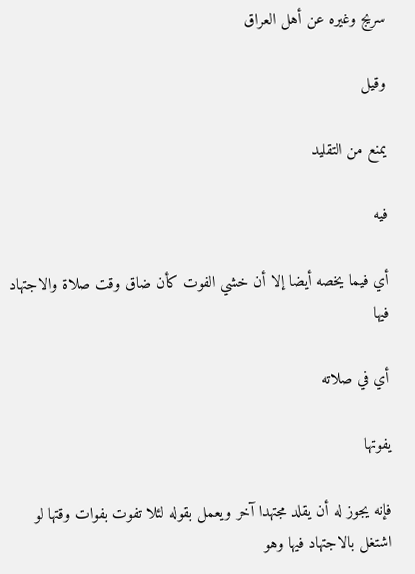سريج وغيره عن أهل العراق

وقيل

يمنع من التقليد

فيه

أي فيما يخصه أيضا إلا أن خشي الفوت كأن ضاق وقت صلاة والاجتهاد فيها

أي في صلاته

يفوتها

فإنه يجوز له أن يقلد مجتهدا آخر ويعمل بقوله لئلا تفوت بفوات وقتها لو اشتغل بالاجتهاد فيها وهو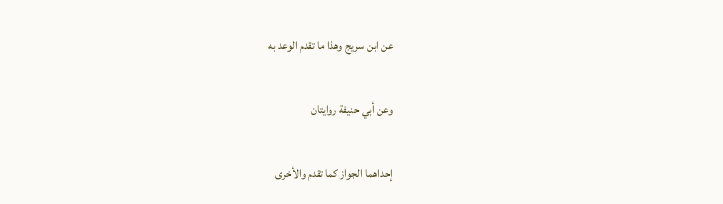عن ابن سريج وهذا ما تقدم الوعد به

وعن أبي حنيفة روايتان

إحداهما الجواز كما تقدم والأخرى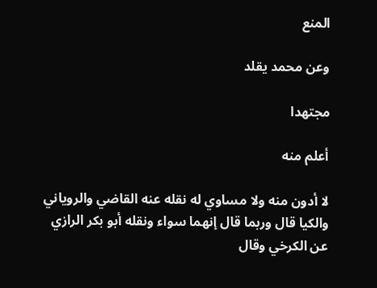المنع

وعن محمد يقلد

مجتهدا

أعلم منه

لا أدون منه ولا مساوي له نقله عنه القاضي والروياني والكيا قال وربما قال إنهما سواء ونقله أبو بكر الرازي عن الكرخي وقال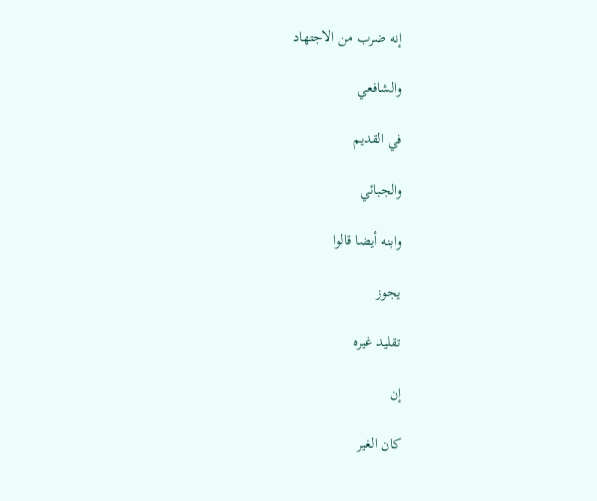إنه ضرب من الاجتهاد

والشافعي

في القديم

والجبائي

وابنه أيضا قالوا

يجوز

تقليد غيره

إن

كان الغير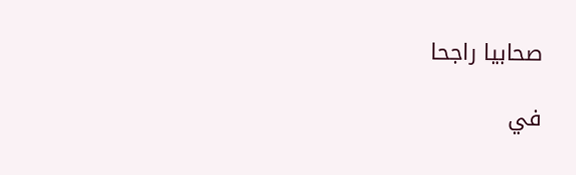صحابيا راجحا

في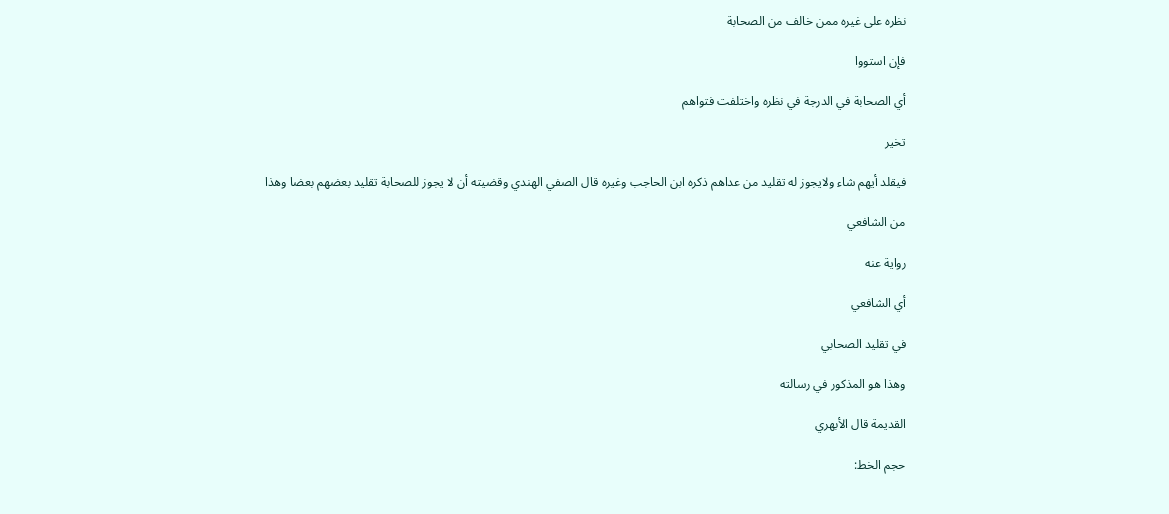نظره على غيره ممن خالف من الصحابة

فإن استووا

أي الصحابة في الدرجة في نظره واختلفت فتواهم

تخير

فيقلد أيهم شاء ولايجوز له تقليد من عداهم ذكره ابن الحاجب وغيره قال الصفي الهندي وقضيته أن لا يجوز للصحابة تقليد بعضهم بعضا وهذا

من الشافعي

رواية عنه

أي الشافعي

في تقليد الصحابي

وهذا هو المذكور في رسالته

القديمة قال الأبهري

حجم الخط: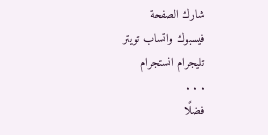شارك الصفحة
فيسبوك واتساب تويتر تليجرام انستجرام
. . .
فضلًا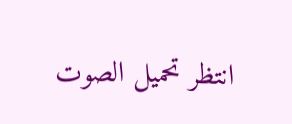انتظر تحميل الصوت